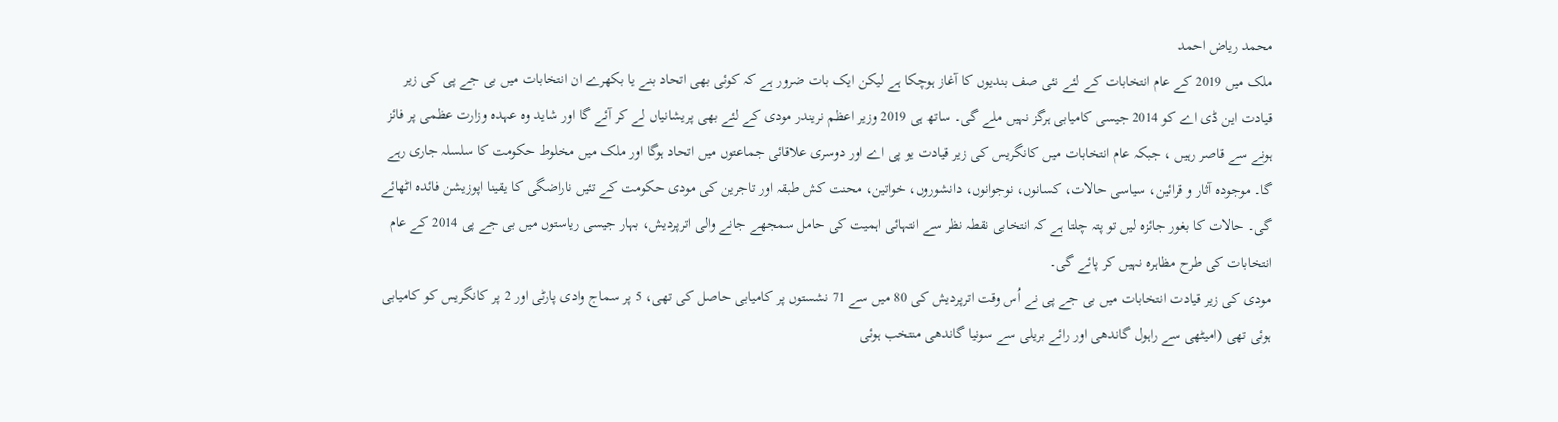محمد ریاض احمد
ملک میں 2019 کے عام انتخابات کے لئے نئی صف بندیوں کا آغاز ہوچکا ہے لیکن ایک بات ضرور ہے کہ کوئی بھی اتحاد بنے یا بکھرے ان انتخابات میں بی جے پی کی زیر قیادت این ڈی اے کو 2014 جیسی کامیابی ہرگز نہیں ملے گی۔ ساتھ ہی 2019 وزیر اعظم نریندر مودی کے لئے بھی پریشانیاں لے کر آئے گا اور شاید وہ عہدہ وزارت عظمی پر فائز ہونے سے قاصر رہیں ، جبکہ عام انتخابات میں کانگریس کی زیر قیادت یو پی اے اور دوسری علاقائی جماعتوں میں اتحاد ہوگا اور ملک میں مخلوط حکومت کا سلسلہ جاری رہے گا۔ موجودہ آثار و قرائین، سیاسی حالات، کسانوں، نوجوانوں، دانشوروں، خواتین، محنت کش طبقہ اور تاجرین کی مودی حکومت کے تئیں ناراضگی کا یقینا اپوزیشن فائدہ اٹھائے گی۔ حالات کا بغور جائزہ لیں تو پتہ چلتا ہے کہ انتخابی نقطہ نظر سے انتہائی اہمیت کی حامل سمجھے جانے والی اترپردیش، بہار جیسی ریاستوں میں بی جے پی 2014 کے عام انتخابات کی طرح مظاہرہ نہیں کر پائے گی۔
مودی کی زیر قیادت انتخابات میں بی جے پی نے اُس وقت اترپردیش کی 80 میں سے 71 نشستوں پر کامیابی حاصل کی تھی، 5 پر سماج وادی پارٹی اور 2 پر کانگریس کو کامیابی ہوئی تھی (امیٹھی سے راہول گاندھی اور رائے بریلی سے سونیا گاندھی منتخب ہوئی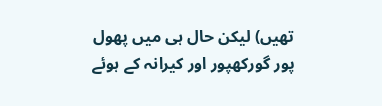تھیں) لیکن حال ہی میں پھول پور گورکھپور اور کیرانہ کے ہوئے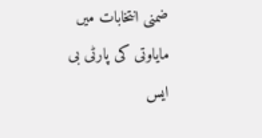ضمنی انتخابات میں مایاوتی کی پارٹی بی ایس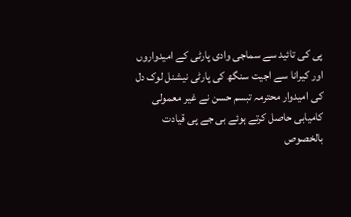پی کی تائید سے سماجی وادی پارٹی کے امیدواروں اور کیرانا سے اجیت سنگھ کی پارٹی نیشنل لوک دل کی امیدوار محترمہ تبسم حسن نے غیر معمولی کامیابی حاصل کرتے ہوئے بی جے پی قیادت بالخصوص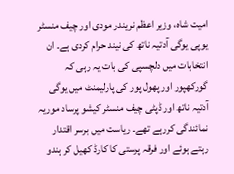امیت شاہ، وزیر اعظم نریندر مودی اور چیف منسٹر یوپی یوگی آدتیہ ناتھ کی نیند حرام کردی ہے۔ ان انتخابات میں دلچسپی کی بات یہ رہی کہ گورکھپور اور پھول پور کی پارلیمنٹ میں یوگی آدتیہ ناتھ اور ڈپٹی چیف منسٹر کیشو پرساد موریہ نمائندگی کررہے تھے۔ ریاست میں برسر اقتدار رہتے ہوئے اور فرقہ پرستی کا کارڈ کھیل کر ہندو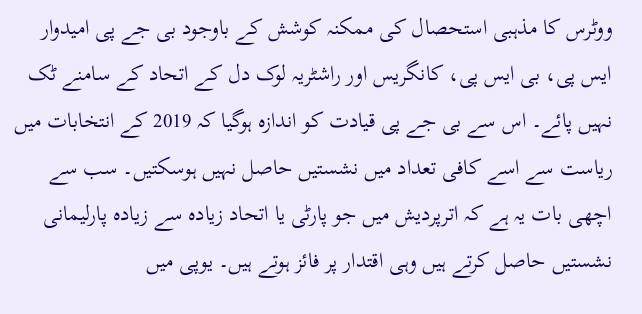ووٹرس کا مذہبی استحصال کی ممکنہ کوشش کے باوجود بی جے پی امیدوار ایس پی، بی ایس پی، کانگریس اور راشٹریہ لوک دل کے اتحاد کے سامنے ٹک نہیں پائے۔ اس سے بی جے پی قیادت کو اندازہ ہوگیا کہ 2019 کے انتخابات میں ریاست سے اسے کافی تعداد میں نشستیں حاصل نہیں ہوسکتیں۔ سب سے اچھی بات یہ ہے کہ اترپردیش میں جو پارٹی یا اتحاد زیادہ سے زیادہ پارلیمانی نشستیں حاصل کرتے ہیں وہی اقتدار پر فائز ہوتے ہیں۔ یوپی میں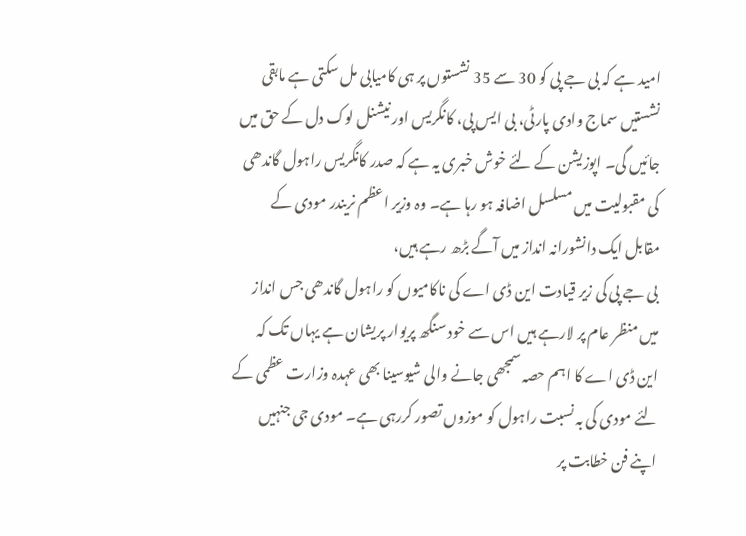امید ہے کہ بی جے پی کو 30 سے 35 نشستوں پر ہی کامیابی مل سکتی ہے مابقی نشستیں سماج وادی پارٹی، بی ایس پی، کانگریس اور نیشنل لوک دل کے حق میں جائیں گی۔ اپوزیشن کے لئے خوش خبری یہ ہے کہ صدر کانگریس راہول گاندھی کی مقبولیت میں مسلسل اضافہ ہو رہا ہے۔ وہ وزیر اعظم نریندر مودی کے مقابل ایک دانشورانہ انداز میں آگے بڑھ رہے ہیں،
بی جے پی کی زیر قیادت این ڈی اے کی ناکامیوں کو راہول گاندھی جس انداز میں منظر عام پر لارہے ہیں اس سے خود سنگھ پریوار پریشان ہے یہاں تک کہ این ڈی اے کا اہم حصہ سمجھی جانے والی شیوسینا بھی عہدہ وزارت عظمی کے لئے مودی کی بہ نسبت راہول کو موزوں تصور کررہی ہے۔ مودی جی جنہیں اپنے فن خطابت پر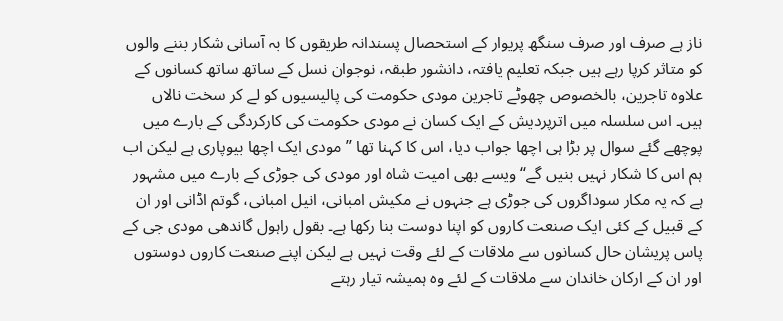ناز ہے صرف اور صرف سنگھ پریوار کے استحصال پسندانہ طریقوں کا بہ آسانی شکار بننے والوں کو متاثر کرپا رہے ہیں جبکہ تعلیم یافتہ، دانشور طبقہ، نوجوان نسل کے ساتھ ساتھ کسانوں کے علاوہ تاجرین، بالخصوص چھوٹے تاجرین مودی حکومت کی پالیسیوں کو لے کر سخت نالاں ہیں۔ اس سلسلہ میں اترپردیش کے ایک کسان نے مودی حکومت کی کارکردگی کے بارے میں پوچھے گئے سوال پر بڑا ہی اچھا جواب دیا، اس کا کہنا تھا ’’مودی ایک اچھا بیوپاری ہے لیکن اب ہم اس کا شکار نہیں بنیں گے‘‘ ویسے بھی امیت شاہ اور مودی کی جوڑی کے بارے میں مشہور ہے کہ یہ مکار سوداگروں کی جوڑی ہے جنہوں نے مکیش امبانی، انیل امبانی، گوتم اڈانی اور ان کے قبیل کے کئی ایک صنعت کاروں کو اپنا دوست بنا رکھا ہے۔ بقول راہول گاندھی مودی جی کے پاس پریشان حال کسانوں سے ملاقات کے لئے وقت نہیں ہے لیکن اپنے صنعت کاروں دوستوں اور ان کے ارکان خاندان سے ملاقات کے لئے وہ ہمیشہ تیار رہتے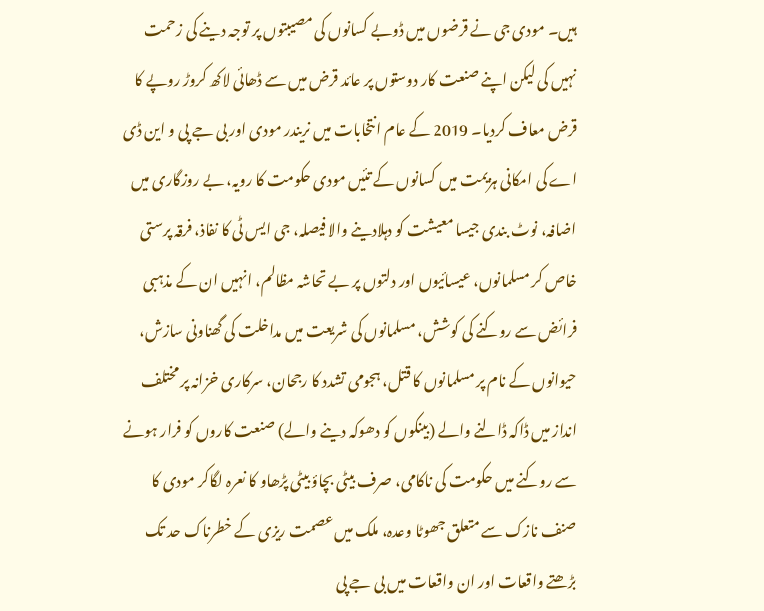ہیں۔ مودی جی نے قرضوں میں ڈوبے کسانوں کی مصیبتوں پر توجہ دینے کی زحمت نہیں کی لیکن اپنے صنعت کار دوستوں پر عائد قرض میں سے ڈھائی لاکھ کروڑ روپے کا قرض معاف کردیا۔ 2019 کے عام انتخابات میں نریندر مودی اور بی جے پی و این ڈی اے کی امکانی ہزیمت میں کسانوں کے تئیں مودی حکومت کا رویہ، بے روزگاری میں اضافہ، نوٹ بندی جیسا معیشت کو دہلادینے والا فیصلہ، جی ایس ٹی کا نفاذ، فرقہ پرستی خاص کر مسلمانوں، عیسائیوں اور دلتوں پر بے تحاشہ مظالم، انہیں ان کے مذہبی فرائض سے روکنے کی کوشش، مسلمانوں کی شریعت میں مداخلت کی گھناونی سازش، حیوانوں کے نام پر مسلمانوں کا قتل، ہجومی تشدد کا رجحان، سرکاری خزانہ پر مختلف انداز میں ڈاکہ ڈالنے والے (بینکوں کو دھوکہ دینے والے) صنعت کاروں کو فرار ہونے سے روکنے میں حکومت کی ناکامی، صرف بیٹی بچاؤ بیٹی پڑھاو کا نعرہ لگاکر مودی کا صنف نازک سے متعلق جھوٹا وعدہ، ملک میں عصمت ریزی کے خطرناک حد تک بڑھتے واقعات اور ان واقعات میں بی جے پی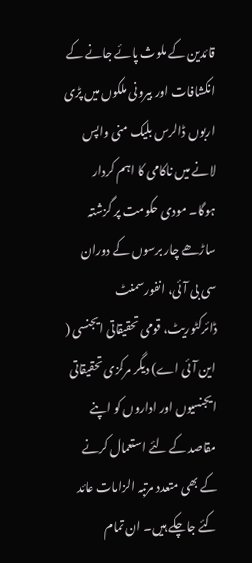قائدین کے ملوث پائے جانے کے انکشافات اور بیرونی ملکوں میں پڑی اربوں ڈالرس بلیک منی واپس لانے میں ناکامی کا اہم کردار ہوگا۔ مودی حکومت پر گزشتہ ساڑھے چار برسوں کے دوران سی بی آئی، انفورسمنٹ ڈائرکٹوریٹ، قومی تحقیقاتی ایجنسی ( این آئی اے) دیگر مرکزی تحقیقاتی ایجنسیوں اور اداروں کو اپنے مقاصد کے لئے استعمال کرنے کے بھی متعدد مرتبہ الزامات عائد کئے جاچکے ہیں۔ ان تمام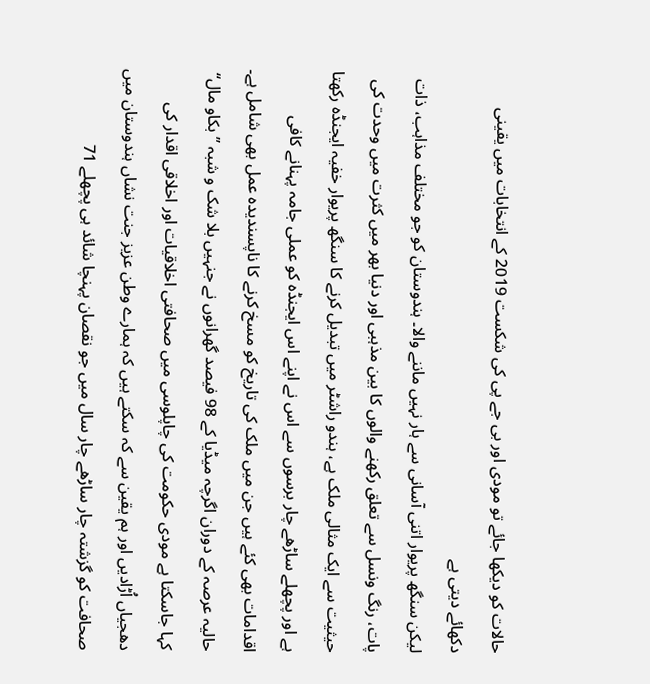حالات کو دیکھا جائے تو مودی اور بی جے پی کی شکست 2019 کے انتخابات میں یقینی دکھائے دیتی ہے
لیکن سنگھ پریوار اتنی آسانی سے ہار نہیں ماننے والا۔ ہندوستان کو جو مختلف مذاہب، ذات پات، رنگ ونسل سے تعلق رکھنے والوں کا بین مذہبی اور دنیا بھر میں کثرت میں وحدت کی حیثیت سے ایک مثالی ملک ہے، ہندو راشٹر میں تبدیل کرنے کا سنگھ پریوار خفیہ ایجنڈہ رکھتا ہے اور پچھلے ساڑھے چار برسوں سے اس نے اپنے اس ایجنڈہ کو عملی جامہ پہنانے کافی اقدامات بھی کئے ہیں جن میں ملک کی تاریخ کو مسخ کرنے کا ناپسندیدہ عمل بھی شامل ہے۔ حالیہ عرصہ کے دوران اگرچہ میڈیا کے 98 فیصد گھرانوں نے جنہیں بلا شک و شبہ ’’بکاو مال‘‘ کہا جاسکتا ہے مودی حکومت کی چاپلوسی میں صحافتی اخلاقیات اور اخلاقی اقدار کی دھجیاں اُڑادیں اور ہم یقین سے کہ سکتے ہیں کہ ہمارے وطن عزیز جنت نشاں ہندوستان میں صحافت کو گزشتہ چار ساڑھے چار سال میں جو نقصان پہنچا شائد ہی پچھلے 71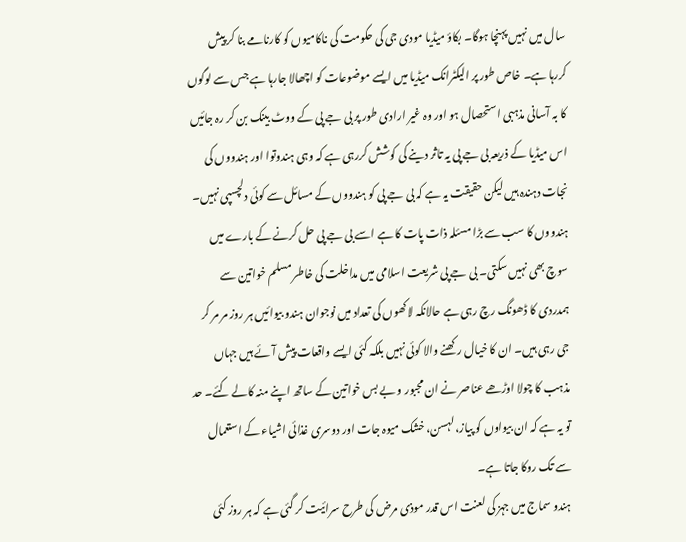سال میں نہیں پہنچا ہوگا۔ بکاؤ میڈیا مودی جی کی حکومت کی ناکامیوں کو کارنامے بنا کر پیش کررہا ہے۔ خاص طور پر الیکٹرانک میڈیا میں ایسے موضوعات کو اچھالا جارہا ہے جس سے لوگوں کا بہ آسانی مذہبی استحصال ہو اور وہ غیر ارادی طور پر بی جے پی کے ووٹ بینک بن کر رہ جائیں اس میڈیا کے ذریعہ بی جے پی یہ تاثر دینے کی کوشش کررہی ہے کہ وہی ہندوتوا اور ہندووں کی نجات دہندہ ہیں لیکن حقیقت یہ ہے کہ بی جے پی کو ہندووں کے مسائل سے کوئی دلچسپی نہیں۔ ہندووں کا سب سے بڑا مسئلہ ذات پات کا ہے اسے بی جے پی حل کرنے کے بارے میں سوچ بھی نہیں سکتی۔ بی جے پی شریعت اسلامی میں مداخلت کی خاطر مسلم خواتین سے ہمدردی کا ڈھونگ رچ رہی ہے حالانکہ لاکھوں کی تعداد میں نوجوان ہندو بیوائیں ہر روز مر مر کر جی رہی ہیں۔ ان کا خیال رکھنے والا کوئی نہیں بلکہ کئی ایسے واقعات پیش آئے ہیں جہاں مذہب کا چولا اوڑھے عناصر نے ان مجبور و بے بس خواتین کے ساتھ اپنے منہ کالے کئے۔ حد تو یہ ہے کہ ان بیواوں کو پیاز، لہسن، خشک میوہ جات اور دوسری غذائی اشیاء کے استعمال سے تک روکا جاتا ہے۔
ہندو سماج میں جہز کی لعنت اس قدر موذی مرض کی طرح سرائیت کر گئی ہے کہ ہر روز کئی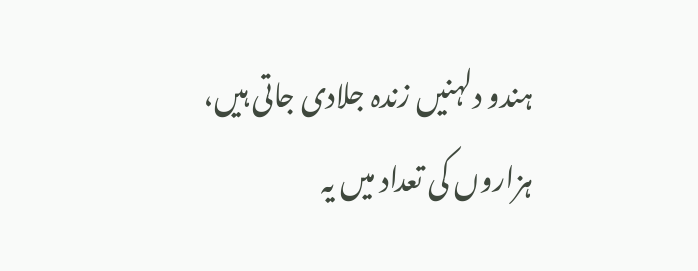ہندو دلہنیں زندہ جلادی جاتی ہیں، ہزاروں کی تعداد میں یہ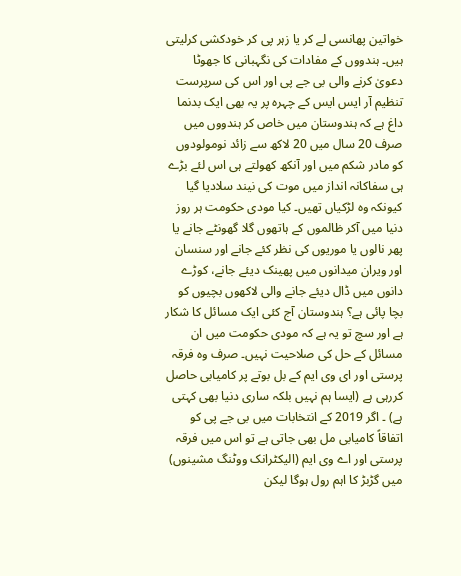خواتین پھانسی لے کر یا زہر پی کر خودکشی کرلیتی ہیں۔ ہندووں کے مفادات کی نگہبانی کا جھوٹا دعویٰ کرنے والی بی جے پی اور اس کی سرپرست تنظیم آر ایس ایس کے چہرہ پر یہ بھی ایک بدنما داغ ہے کہ ہندوستان میں خاص کر ہندووں میں صرف 20 سال میں 20 لاکھ سے زائد نومولودوں کو مادر شکم میں اور آنکھ کھولتے ہی اس لئے بڑے ہی سفاکانہ انداز میں موت کی نیند سلادیا گیا کیونکہ وہ لڑکیاں تھیں۔ کیا مودی حکومت ہر روز دنیا میں آکر ظالموں کے ہاتھوں گلا گھونٹے جانے یا پھر نالوں یا موریوں کی نظر کئے جانے اور سنسان اور ویران میدانوں میں پھینک دیئے جانے، کوڑے دانوں میں ڈال دیئے جانے والی لاکھوں بچیوں کو بچا پائی ہے؟ ہندوستان آج کئی ایک مسائل کا شکار ہے اور سچ تو یہ ہے کہ مودی حکومت میں ان مسائل کے حل کی صلاحیت نہیں۔ صرف وہ فرقہ پرستی اور ای وی ایم کے بل بوتے پر کامیابی حاصل کررہی ہے (ایسا ہم نہیں بلکہ ساری دنیا بھی کہتی ہے) ۔ اگر 2019 کے انتخابات میں بی جے پی کو اتفاقاً کامیابی مل بھی جاتی ہے تو اس میں فرقہ پرستی اور اے وی ایم (الیکٹرانک ووٹنگ مشینوں) میں گڑبڑ کا اہم رول ہوگا لیکن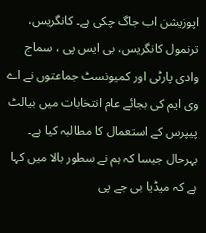اپوزیشن اب جاگ چکی ہے۔ کانگریس، ترنمول کانگریس، بی ایس پی ، سماج وادی پارٹی اور کمیونسٹ جماعتوں نے اے وی ایم کی بجائے عام انتخابات میں بیالٹ پیپرس کے استعمال کا مطالبہ کیا ہے۔ بہرحال جیسا کہ ہم نے سطور بالا میں کہا ہے کہ میڈیا بی جے پی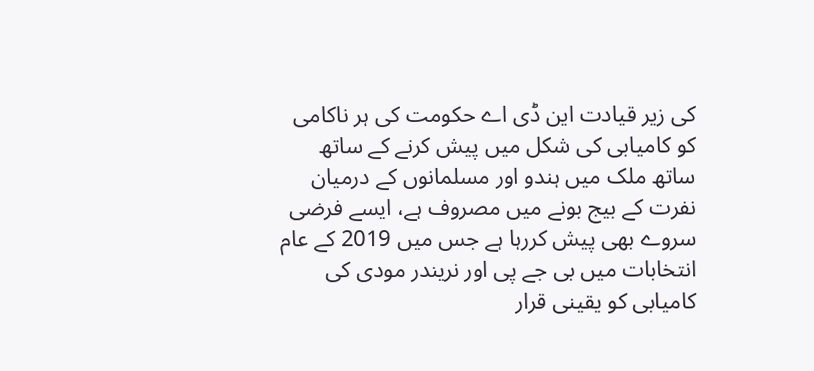کی زیر قیادت این ڈی اے حکومت کی ہر ناکامی کو کامیابی کی شکل میں پیش کرنے کے ساتھ ساتھ ملک میں ہندو اور مسلمانوں کے درمیان نفرت کے بیج بونے میں مصروف ہے، ایسے فرضی سروے بھی پیش کررہا ہے جس میں 2019 کے عام انتخابات میں بی جے پی اور نریندر مودی کی کامیابی کو یقینی قرار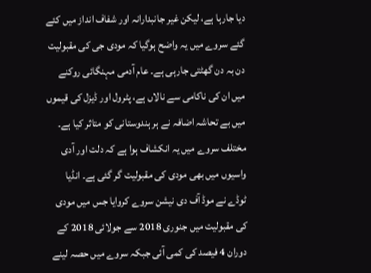دیا جارہا ہے، لیکن غیر جانبدارانہ اور شفاف انداز میں کئے گئے سروے میں یہ واضح ہوگیا کہ مودی جی کی مقبولیت دن بہ دن گھٹتی جارہی ہے۔ عام آدمی مہنگائی روکنے میں ان کی ناکامی سے نالاں ہے، پٹرول اور ڈیزل کی قیموں میں بے تحاشہ اضافہ نے ہر ہندوستانی کو متاثر کیا ہے۔ مختلف سروے میں یہ انکشاف ہوا ہے کہ دلت اور آدی واسیوں میں بھی مودی کی مقبولیت گر گئی ہے۔ انڈیا ٹوڈے نے موڈ آف دی نیشن سروے کروایا جس میں مودی کی مقبولیت میں جنوری 2018 سے جولائی 2018 کے دوران 4 فیصد کی کمی آئی جبکہ سروے میں حصہ لینے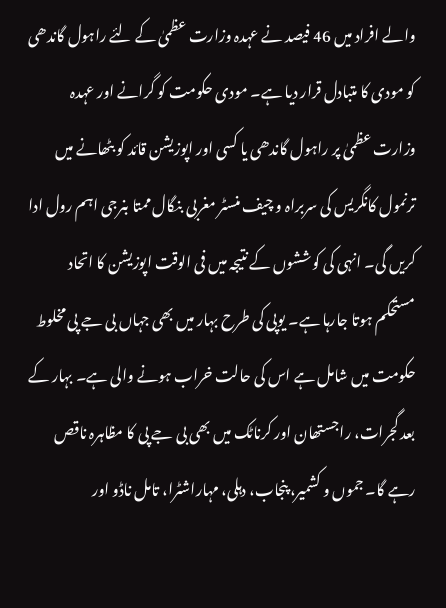والے افراد میں 46 فیصد نے عہدہ وزارت عظمیٰ کے لئے راہول گاندھی کو مودی کا متبادل قرار دیا ہے۔ مودی حکومت کو گرانے اور عہدہ وزارت عظمیٰ پر راہول گاندھی یا کسی اور اپوزیشن قائد کو بٹھانے میں ترنمول کانگریس کی سربراہ و چیف منسٹر مغربی بنگال ممتا بنرجی اہم رول ادا کریں گی۔ انہی کی کوششوں کے نتیجہ میں فی الوقت اپوزیشن کا اتحاد مستحکم ہوتا جارہا ہے۔ یوپی کی طرح بہار میں بھی جہاں بی جے پی مخلوط حکومت میں شامل ہے اس کی حالت خراب ہونے والی ہے۔ بہار کے بعد گجرات، راجستھان اور کرناٹک میں بھی بی جے پی کا مظاہرہ ناقص رہے گا۔ جموں و کشمیر، پنجاب، دہلی، مہاراشٹرا، تامل ناڈو اور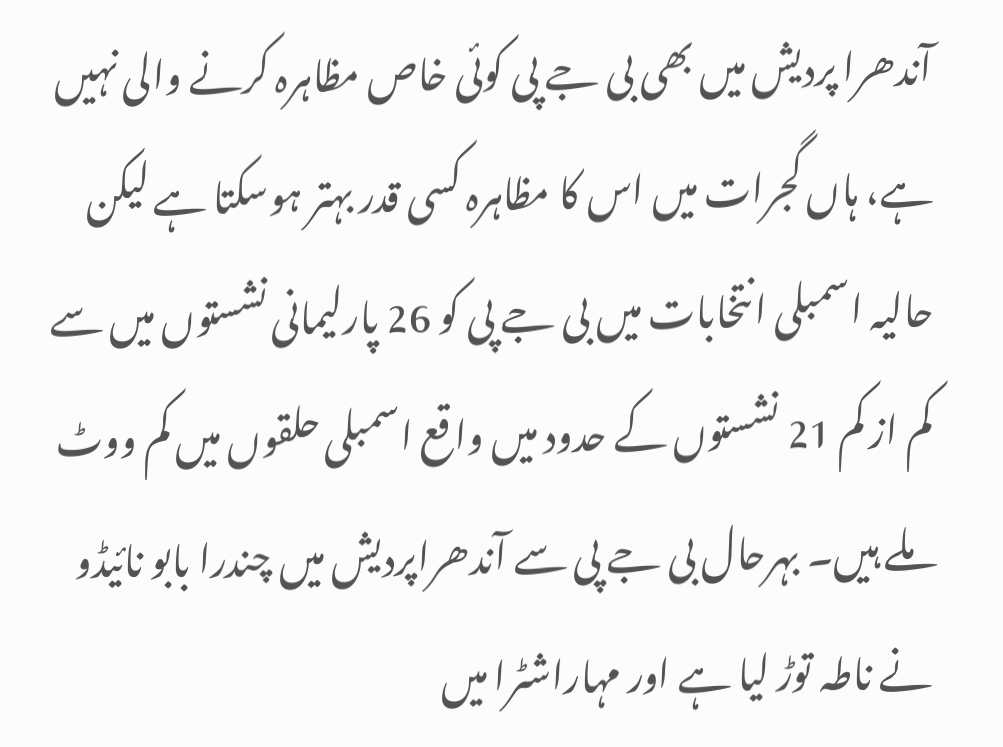آندھرا پردیش میں بھی بی جے پی کوئی خاص مظاہرہ کرنے والی نہیں ہے، ہاں گجرات میں اس کا مظاہرہ کسی قدر بہتر ہوسکتا ہے لیکن حالیہ اسمبلی انتخابات میں بی جے پی کو 26 پارلیمانی نشستوں میں سے کم از کم 21 نشستوں کے حدود میں واقع اسمبلی حلقوں میں کم ووٹ ملے ہیں۔ بہرحال بی جے پی سے آندھراپردیش میں چندرا بابو نائیڈو نے ناطہ توڑ لیا ہے اور مہاراشٹرا میں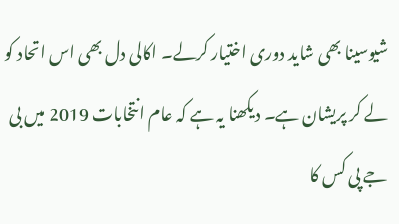شیوسینا بھی شاید دوری اختیار کرلے۔ اکالی دل بھی اس اتحاد کو لے کر پریشان ہے۔ دیکھنا یہ ہے کہ عام انتخابات 2019 میں بی جے پی کس کا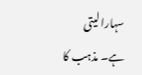سہارا لیتی ہے۔ مذہب کا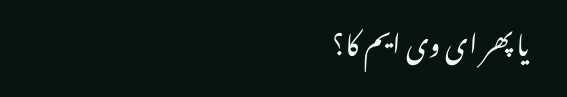یا پھر ای وی ایم کا؟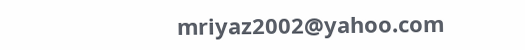mriyaz2002@yahoo.com